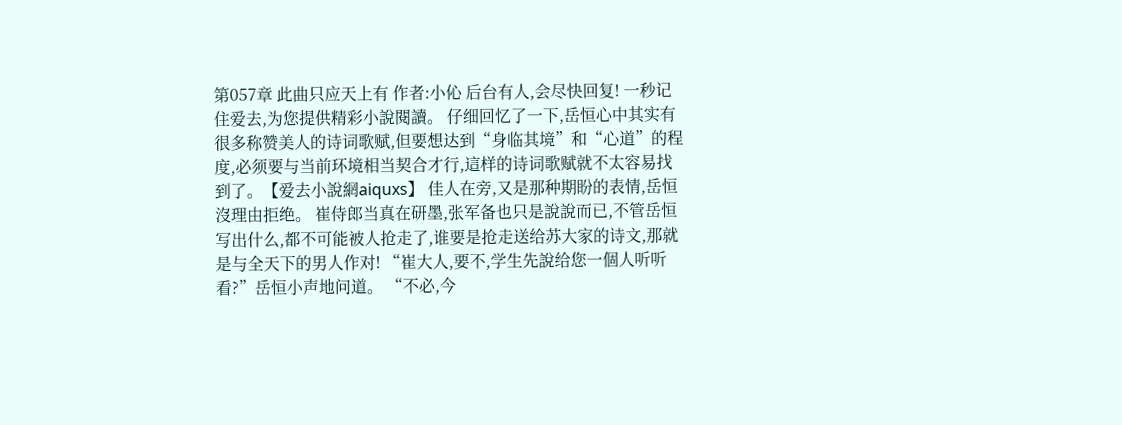第057章 此曲只应天上有 作者:小伈 后台有人,会尽快回复! 一秒记住爱去,为您提供精彩小說閱讀。 仔细回忆了一下,岳恒心中其实有很多称赞美人的诗词歌赋,但要想达到“身临其境”和“心道”的程度,必须要与当前环境相当契合才行,這样的诗词歌赋就不太容易找到了。【爱去小說網aiquxs】 佳人在旁,又是那种期盼的表情,岳恒沒理由拒绝。 崔侍郎当真在研墨,张军备也只是說說而已,不管岳恒写出什么,都不可能被人抢走了,谁要是抢走送给苏大家的诗文,那就是与全天下的男人作对! “崔大人,要不,学生先說给您一個人听听看?”岳恒小声地问道。 “不必,今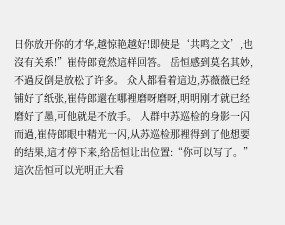日你放开你的才华,越惊艳越好!即使是‘共鸣之文’,也沒有关系!”崔侍郎竟然這样回答。 岳恒感到莫名其妙,不過反倒是放松了许多。 众人都看着這边,苏薇薇已经铺好了纸张,崔侍郎還在哪裡磨呀磨呀,明明刚才就已经磨好了墨,可他就是不放手。 人群中苏巡检的身影一闪而過,崔侍郎眼中精光一闪,从苏巡检那裡得到了他想要的结果,這才停下来,给岳恒让出位置:“你可以写了。” 這次岳恒可以光明正大看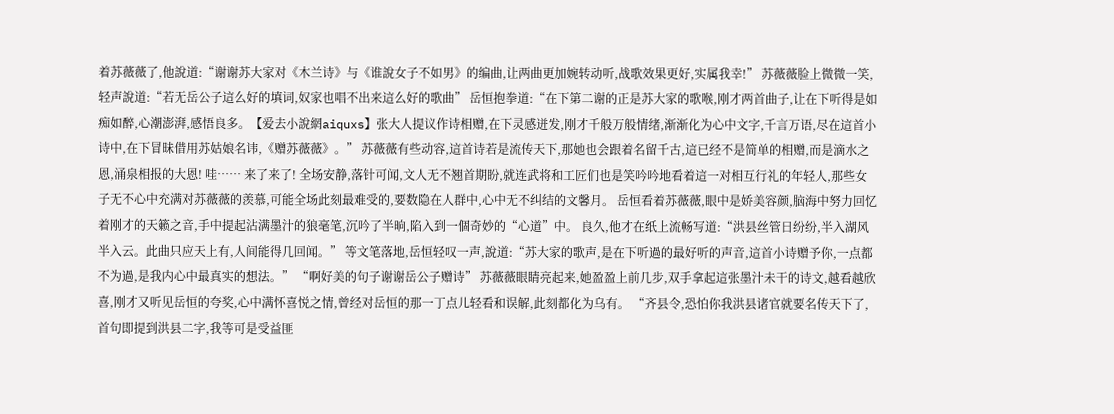着苏薇薇了,他說道:“谢谢苏大家对《木兰诗》与《谁說女子不如男》的编曲,让两曲更加婉转动听,战歌效果更好,实属我幸!” 苏薇薇脸上微微一笑,轻声說道:“若无岳公子這么好的填词,奴家也唱不出来這么好的歌曲” 岳恒抱拳道:“在下第二谢的正是苏大家的歌喉,刚才两首曲子,让在下听得是如痴如醉,心潮澎湃,感悟良多。【爱去小說網aiquxs】张大人提议作诗相赠,在下灵感迸发,刚才千般万般情绪,渐渐化为心中文字,千言万语,尽在這首小诗中,在下冒昧借用苏姑娘名讳,《赠苏薇薇》。” 苏薇薇有些动容,這首诗若是流传天下,那她也会跟着名留千古,這已经不是简单的相赠,而是滴水之恩,涌泉相报的大恩! 哇…… 来了来了! 全场安静,落针可闻,文人无不翘首期盼,就连武将和工匠们也是笑吟吟地看着這一对相互行礼的年轻人,那些女子无不心中充满对苏薇薇的羡慕,可能全场此刻最难受的,要数隐在人群中,心中无不纠结的文馨月。 岳恒看着苏薇薇,眼中是娇美容颜,脑海中努力回忆着刚才的天籁之音,手中提起沾满墨汁的狼毫笔,沉吟了半晌,陷入到一個奇妙的“心道”中。 良久,他才在纸上流畅写道:“洪县丝管日纷纷,半入湖风半入云。此曲只应天上有,人间能得几回闻。” 等文笔落地,岳恒轻叹一声,說道:“苏大家的歌声,是在下听過的最好听的声音,這首小诗赠予你,一点都不为過,是我内心中最真实的想法。” “啊好美的句子谢谢岳公子赠诗” 苏薇薇眼睛亮起来,她盈盈上前几步,双手拿起這张墨汁未干的诗文,越看越欣喜,刚才又听见岳恒的夸奖,心中满怀喜悦之情,曾经对岳恒的那一丁点儿轻看和误解,此刻都化为乌有。 “齐县令,恐怕你我洪县诸官就要名传天下了,首句即提到洪县二字,我等可是受益匪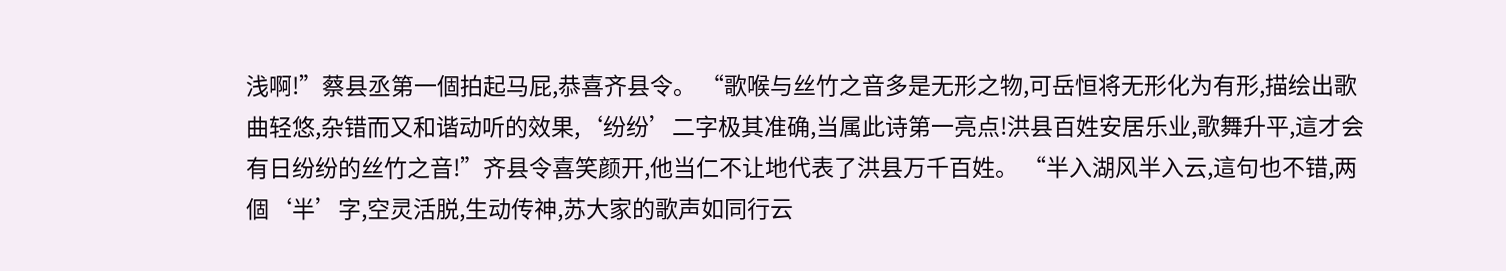浅啊!”蔡县丞第一個拍起马屁,恭喜齐县令。 “歌喉与丝竹之音多是无形之物,可岳恒将无形化为有形,描绘出歌曲轻悠,杂错而又和谐动听的效果,‘纷纷’二字极其准确,当属此诗第一亮点!洪县百姓安居乐业,歌舞升平,這才会有日纷纷的丝竹之音!”齐县令喜笑颜开,他当仁不让地代表了洪县万千百姓。 “半入湖风半入云,這句也不错,两個‘半’字,空灵活脱,生动传神,苏大家的歌声如同行云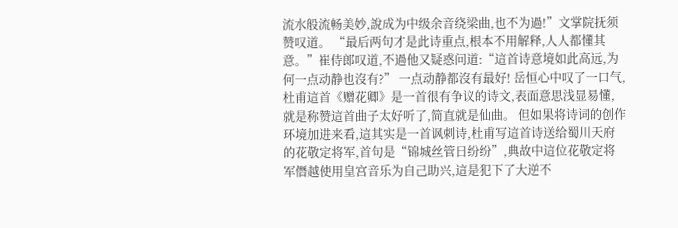流水般流畅美妙,說成为中级余音绕梁曲,也不为過!”文掌院抚须赞叹道。 “最后两句才是此诗重点,根本不用解释,人人都懂其意。”崔侍郎叹道,不過他又疑惑问道:“這首诗意境如此高远,为何一点动静也沒有?” 一点动静都沒有最好! 岳恒心中叹了一口气,杜甫這首《赠花卿》是一首很有争议的诗文,表面意思浅显易懂,就是称赞這首曲子太好听了,简直就是仙曲。 但如果将诗词的创作环境加进来看,這其实是一首讽刺诗,杜甫写這首诗送给蜀川天府的花敬定将军,首句是“锦城丝管日纷纷”,典故中這位花敬定将军僭越使用皇宫音乐为自己助兴,這是犯下了大逆不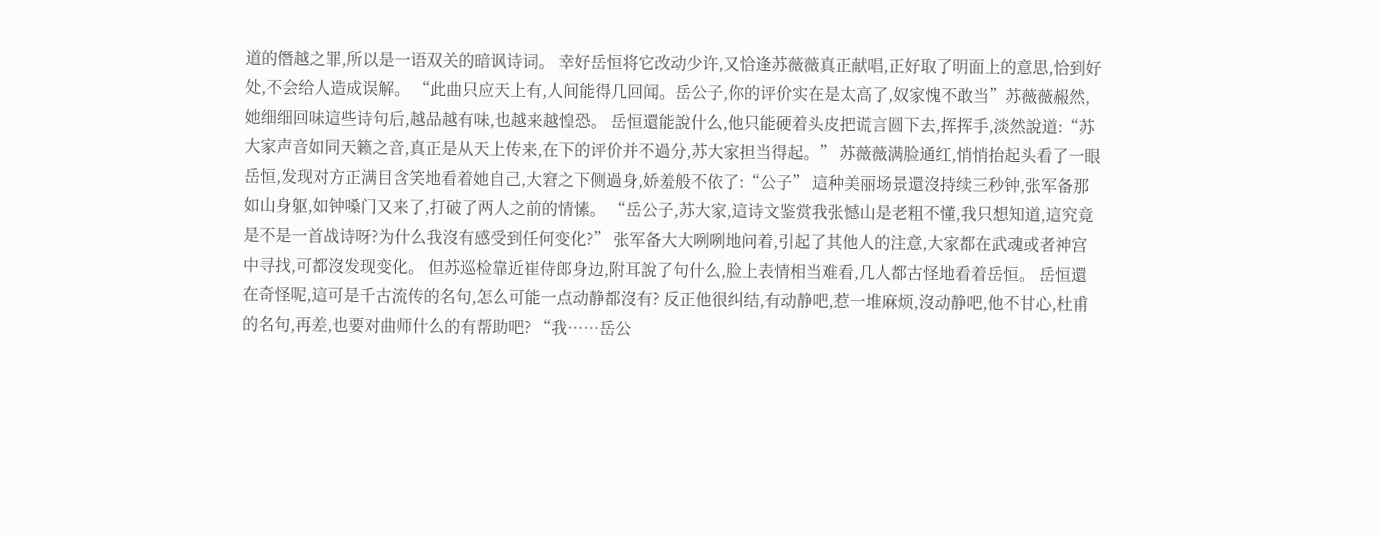道的僭越之罪,所以是一语双关的暗讽诗词。 幸好岳恒将它改动少许,又恰逢苏薇薇真正献唱,正好取了明面上的意思,恰到好处,不会给人造成误解。 “此曲只应天上有,人间能得几回闻。岳公子,你的评价实在是太高了,奴家愧不敢当”苏薇薇赧然,她细细回味這些诗句后,越品越有味,也越来越惶恐。 岳恒還能說什么,他只能硬着头皮把谎言圆下去,挥挥手,淡然說道:“苏大家声音如同天籁之音,真正是从天上传来,在下的评价并不過分,苏大家担当得起。” 苏薇薇满脸通红,悄悄抬起头看了一眼岳恒,发现对方正满目含笑地看着她自己,大窘之下侧過身,娇羞般不依了:“公子” 這种美丽场景還沒持续三秒钟,张军备那如山身躯,如钟嗓门又来了,打破了两人之前的情愫。 “岳公子,苏大家,這诗文鉴赏我张憾山是老粗不懂,我只想知道,這究竟是不是一首战诗呀?为什么我沒有感受到任何变化?” 张军备大大咧咧地问着,引起了其他人的注意,大家都在武魂或者神宫中寻找,可都沒发现变化。 但苏巡检靠近崔侍郎身边,附耳說了句什么,脸上表情相当难看,几人都古怪地看着岳恒。 岳恒還在奇怪呢,這可是千古流传的名句,怎么可能一点动静都沒有? 反正他很纠结,有动静吧,惹一堆麻烦,沒动静吧,他不甘心,杜甫的名句,再差,也要对曲师什么的有帮助吧? “我……岳公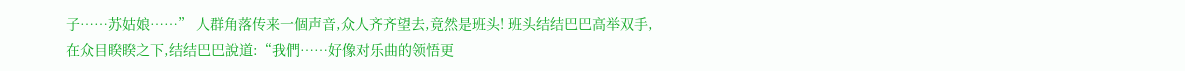子……苏姑娘……” 人群角落传来一個声音,众人齐齐望去,竟然是班头! 班头结结巴巴高举双手,在众目睽睽之下,结结巴巴說道:“我們……好像对乐曲的领悟更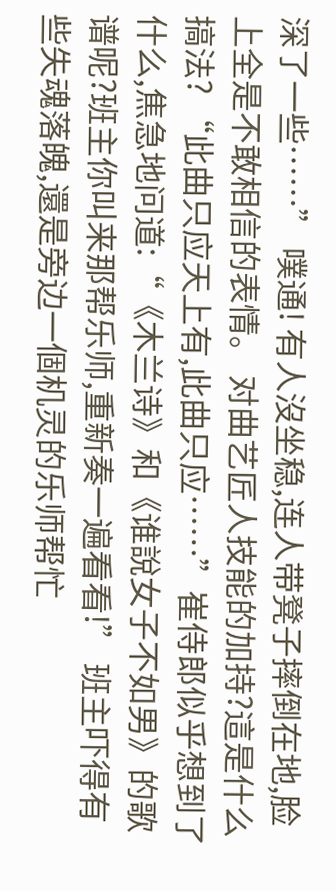深了一些……” 噗通! 有人沒坐稳,连人带凳子摔倒在地,脸上全是不敢相信的表情。 对曲艺匠人技能的加持?這是什么搞法? “此曲只应天上有,此曲只应……”崔侍郎似乎想到了什么,焦急地问道:“《木兰诗》和《谁說女子不如男》的歌谱呢?班主你叫来那帮乐师,重新奏一遍看看!” 班主吓得有些失魂落魄,還是旁边一個机灵的乐师帮忙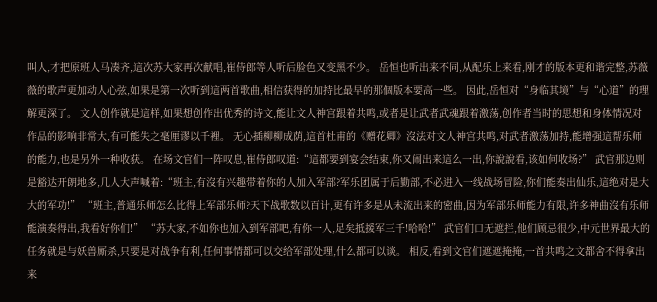叫人,才把原班人马凑齐,這次苏大家再次献唱,崔侍郎等人听后脸色又变黑不少。 岳恒也听出来不同,从配乐上来看,刚才的版本更和谐完整,苏薇薇的歌声更加动人心弦,如果是第一次听到這两首歌曲,相信获得的加持比最早的那個版本要高一些。 因此,岳恒对“身临其境”与“心道”的理解更深了。 文人创作就是這样,如果想创作出优秀的诗文,能让文人神宫跟着共鸣,或者是让武者武魂跟着激荡,创作者当时的思想和身体情况对作品的影响非常大,有可能失之毫厘谬以千裡。 无心插柳柳成荫,這首杜甫的《赠花卿》沒法对文人神宫共鸣,对武者激荡加持,能增强這帮乐师的能力,也是另外一种收获。 在场文官们一阵叹息,崔侍郎叹道:“這都要到宴会结束,你又闹出来這么一出,你說說看,该如何收场?” 武官那边则是豁达开朗地多,几人大声喊着:“班主,有沒有兴趣带着你的人加入军部?军乐团属于后勤部,不必进入一线战场冒险,你们能奏出仙乐,這绝对是大大的军功!” “班主,普通乐师怎么比得上军部乐师?天下战歌数以百计,更有许多是从未流出来的密曲,因为军部乐师能力有限,许多神曲沒有乐师能演奏得出,我看好你们!” “苏大家,不如你也加入到军部吧,有你一人,足矣抵援军三千!哈哈!” 武官们口无遮拦,他们顾忌很少,中元世界最大的任务就是与妖兽厮杀,只要是对战争有利,任何事情都可以交给军部处理,什么都可以谈。 相反,看到文官们遮遮掩掩,一首共鸣之文都舍不得拿出来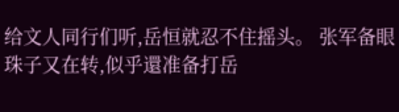给文人同行们听,岳恒就忍不住摇头。 张军备眼珠子又在转,似乎還准备打岳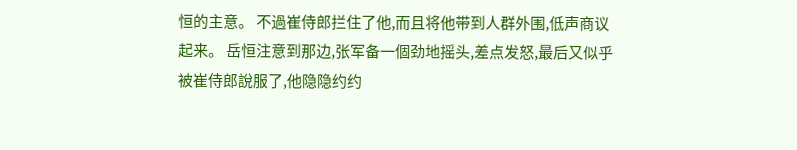恒的主意。 不過崔侍郎拦住了他,而且将他带到人群外围,低声商议起来。 岳恒注意到那边,张军备一個劲地摇头,差点发怒,最后又似乎被崔侍郎說服了,他隐隐约约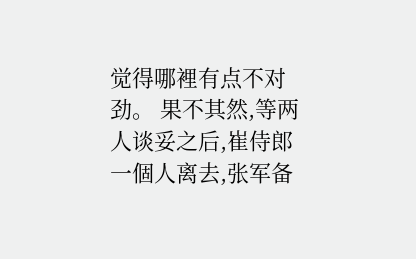觉得哪裡有点不对劲。 果不其然,等两人谈妥之后,崔侍郎一個人离去,张军备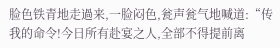脸色铁青地走過来,一脸闷色,瓮声瓮气地喊道:“传我的命令!今日所有赴宴之人,全部不得提前离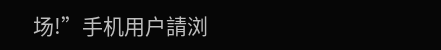场!”手机用户請浏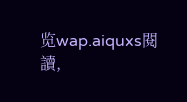览wap.aiquxs閱讀,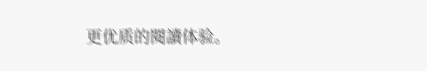更优质的閱讀体验。